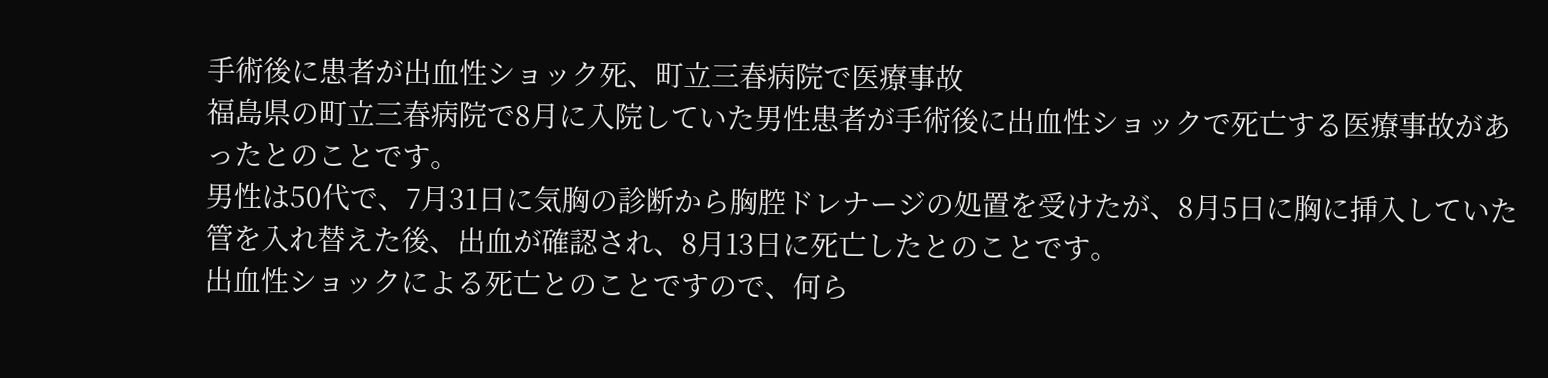手術後に患者が出血性ショック死、町立三春病院で医療事故
福島県の町立三春病院で8月に入院していた男性患者が手術後に出血性ショックで死亡する医療事故があったとのことです。
男性は50代で、7月31日に気胸の診断から胸腔ドレナージの処置を受けたが、8月5日に胸に挿入していた管を入れ替えた後、出血が確認され、8月13日に死亡したとのことです。
出血性ショックによる死亡とのことですので、何ら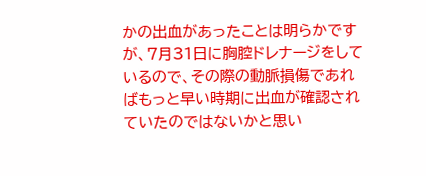かの出血があったことは明らかですが、7月31日に胸腔ドレナージをしているので、その際の動脈損傷であればもっと早い時期に出血が確認されていたのではないかと思い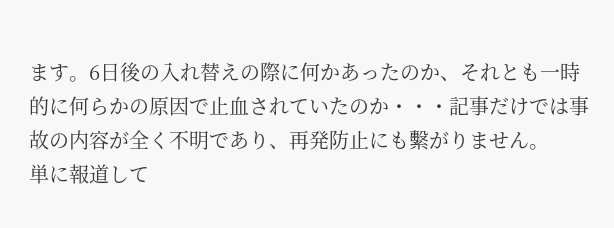ます。6日後の入れ替えの際に何かあったのか、それとも一時的に何らかの原因で止血されていたのか・・・記事だけでは事故の内容が全く不明であり、再発防止にも繫がりません。
単に報道して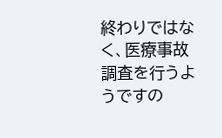終わりではなく、医療事故調査を行うようですの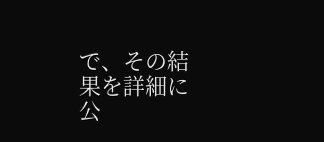で、その結果を詳細に公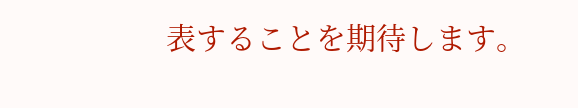表することを期待します。